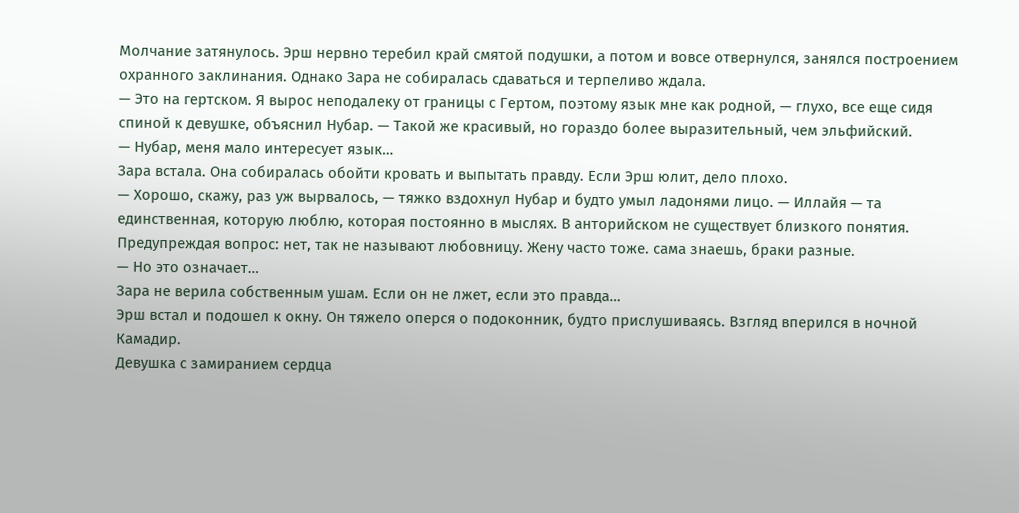Молчание затянулось. Эрш нервно теребил край смятой подушки, а потом и вовсе отвернулся, занялся построением охранного заклинания. Однако Зара не собиралась сдаваться и терпеливо ждала.
— Это на гертском. Я вырос неподалеку от границы с Гертом, поэтому язык мне как родной, — глухо, все еще сидя спиной к девушке, объяснил Нубар. — Такой же красивый, но гораздо более выразительный, чем эльфийский.
— Нубар, меня мало интересует язык…
Зара встала. Она собиралась обойти кровать и выпытать правду. Если Эрш юлит, дело плохо.
— Хорошо, скажу, раз уж вырвалось, — тяжко вздохнул Нубар и будто умыл ладонями лицо. — Иллайя — та единственная, которую люблю, которая постоянно в мыслях. В анторийском не существует близкого понятия. Предупреждая вопрос: нет, так не называют любовницу. Жену часто тоже. сама знаешь, браки разные.
— Но это означает…
Зара не верила собственным ушам. Если он не лжет, если это правда…
Эрш встал и подошел к окну. Он тяжело оперся о подоконник, будто прислушиваясь. Взгляд вперился в ночной Камадир.
Девушка с замиранием сердца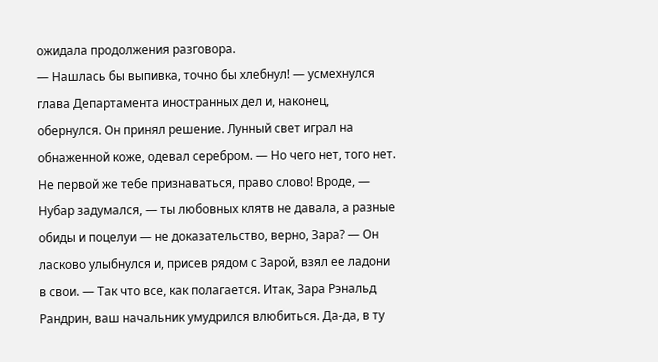ожидала продолжения разговора.
— Нашлась бы выпивка, точно бы хлебнул! — усмехнулся глава Департамента иностранных дел и, наконец, обернулся. Он принял решение. Лунный свет играл на обнаженной коже, одевал серебром. — Но чего нет, того нет. Не первой же тебе признаваться, право слово! Вроде, — Нубар задумался, — ты любовных клятв не давала, а разные обиды и поцелуи — не доказательство, верно, Зара? — Он ласково улыбнулся и, присев рядом с Зарой, взял ее ладони в свои. — Так что все, как полагается. Итак, Зара Рэнальд Рандрин, ваш начальник умудрился влюбиться. Да-да, в ту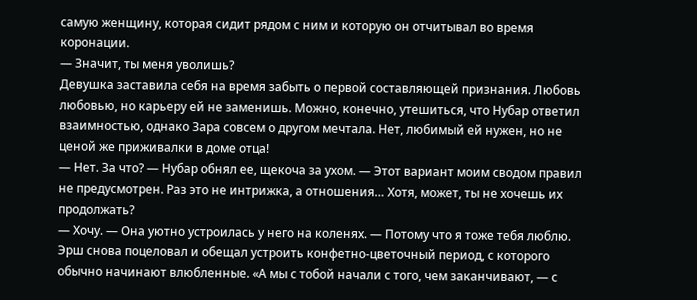самую женщину, которая сидит рядом с ним и которую он отчитывал во время коронации.
— Значит, ты меня уволишь?
Девушка заставила себя на время забыть о первой составляющей признания. Любовь любовью, но карьеру ей не заменишь. Можно, конечно, утешиться, что Нубар ответил взаимностью, однако Зара совсем о другом мечтала. Нет, любимый ей нужен, но не ценой же приживалки в доме отца!
— Нет. За что? — Нубар обнял ее, щекоча за ухом. — Этот вариант моим сводом правил не предусмотрен. Раз это не интрижка, а отношения… Хотя, может, ты не хочешь их продолжать?
— Хочу. — Она уютно устроилась у него на коленях. — Потому что я тоже тебя люблю.
Эрш снова поцеловал и обещал устроить конфетно-цветочный период, с которого обычно начинают влюбленные. «А мы с тобой начали с того, чем заканчивают, — с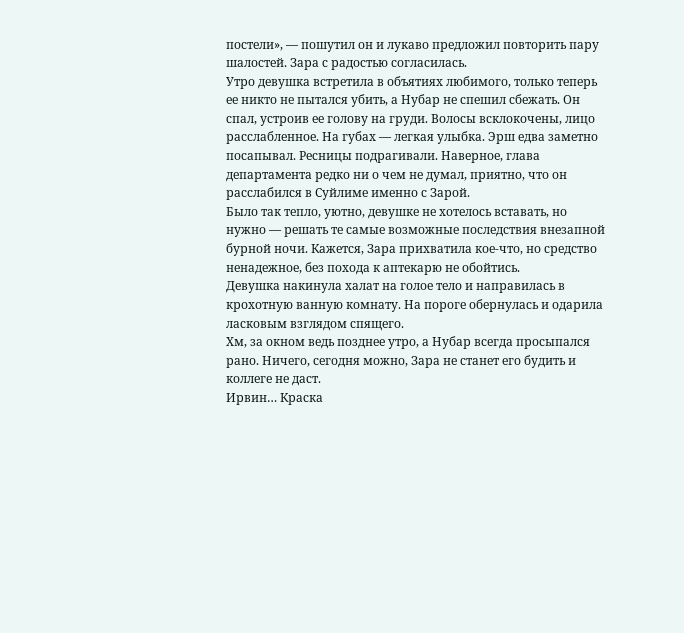постели», — пошутил он и лукаво предложил повторить пару шалостей. Зара с радостью согласилась.
Утро девушка встретила в объятиях любимого, только теперь ее никто не пытался убить, а Нубар не спешил сбежать. Он спал, устроив ее голову на груди. Волосы всклокочены, лицо расслабленное. На губах — легкая улыбка. Эрш едва заметно посапывал. Ресницы подрагивали. Наверное, глава департамента редко ни о чем не думал, приятно, что он расслабился в Суйлиме именно с Зарой.
Было так тепло, уютно, девушке не хотелось вставать, но нужно — решать те самые возможные последствия внезапной бурной ночи. Кажется, Зара прихватила кое-что, но средство ненадежное, без похода к аптекарю не обойтись.
Девушка накинула халат на голое тело и направилась в крохотную ванную комнату. На пороге обернулась и одарила ласковым взглядом спящего.
Хм, за окном ведь позднее утро, а Нубар всегда просыпался рано. Ничего, сегодня можно, Зара не станет его будить и коллеге не даст.
Ирвин… Краска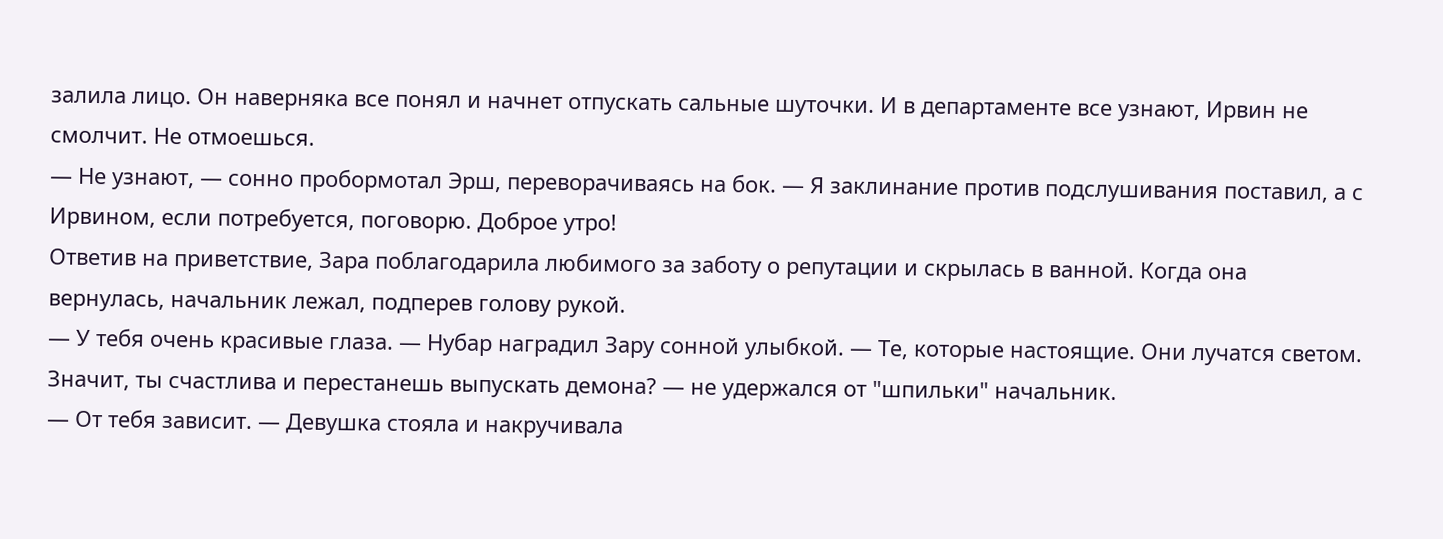залила лицо. Он наверняка все понял и начнет отпускать сальные шуточки. И в департаменте все узнают, Ирвин не смолчит. Не отмоешься.
— Не узнают, — сонно пробормотал Эрш, переворачиваясь на бок. — Я заклинание против подслушивания поставил, а с Ирвином, если потребуется, поговорю. Доброе утро!
Ответив на приветствие, Зара поблагодарила любимого за заботу о репутации и скрылась в ванной. Когда она вернулась, начальник лежал, подперев голову рукой.
— У тебя очень красивые глаза. — Нубар наградил Зару сонной улыбкой. — Те, которые настоящие. Они лучатся светом. Значит, ты счастлива и перестанешь выпускать демона? — не удержался от "шпильки" начальник.
— От тебя зависит. — Девушка стояла и накручивала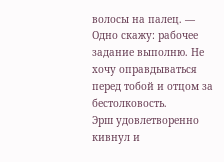волосы на палец. — Одно скажу: рабочее задание выполню. Не хочу оправдываться перед тобой и отцом за бестолковость.
Эрш удовлетворенно кивнул и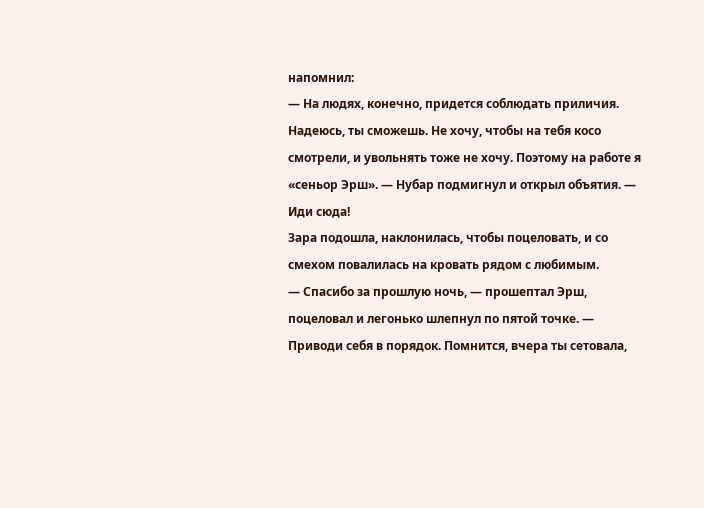напомнил:
— На людях, конечно, придется соблюдать приличия. Надеюсь, ты сможешь. Не хочу, чтобы на тебя косо смотрели, и увольнять тоже не хочу. Поэтому на работе я «сеньор Эрш». — Нубар подмигнул и открыл объятия. — Иди сюда!
Зара подошла, наклонилась, чтобы поцеловать, и со смехом повалилась на кровать рядом с любимым.
— Спасибо за прошлую ночь, — прошептал Эрш, поцеловал и легонько шлепнул по пятой точке. — Приводи себя в порядок. Помнится, вчера ты сетовала,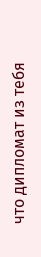что дипломат из тебя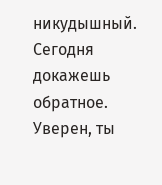никудышный. Сегодня докажешь обратное. Уверен, ты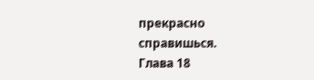прекрасно справишься.
Глава 18